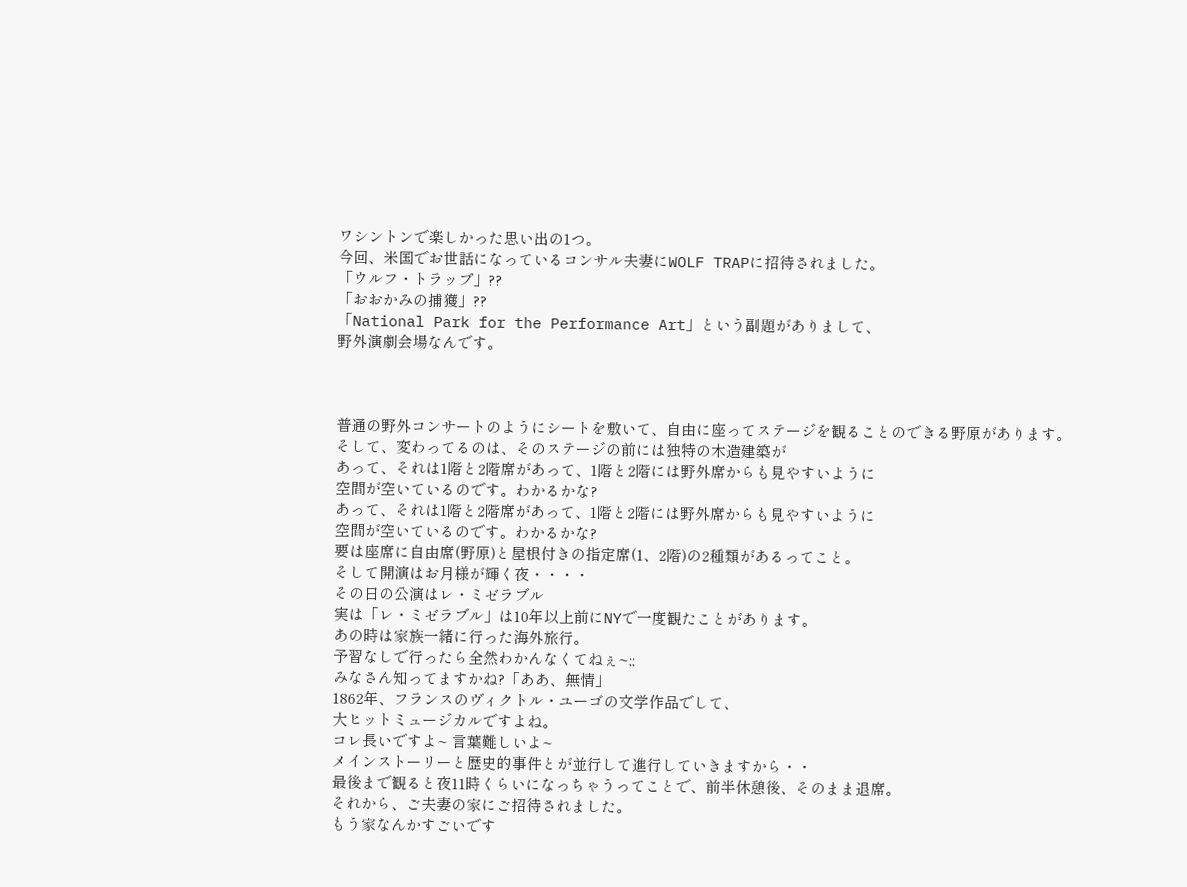ワシントンで楽しかった思い出の1つ。
今回、米国でお世話になっているコンサル夫妻にWOLF TRAPに招待されました。
「ウルフ・トラップ」??
「おおかみの捕獲」??
「National Park for the Performance Art」という副題がありまして、
野外演劇会場なんです。



普通の野外コンサートのようにシートを敷いて、自由に座ってステージを観ることのできる野原があります。
そして、変わってるのは、そのステージの前には独特の木造建築が
あって、それは1階と2階席があって、1階と2階には野外席からも見やすいように
空間が空いているのです。わかるかな?
あって、それは1階と2階席があって、1階と2階には野外席からも見やすいように
空間が空いているのです。わかるかな?
要は座席に自由席(野原)と屋根付きの指定席(1、2階)の2種類があるってこと。
そして開演はお月様が輝く夜・・・・
その日の公演はレ・ミゼラブル
実は「レ・ミゼラブル」は10年以上前にNYで一度観たことがあります。
あの時は家族一緒に行った海外旅行。
予習なしで行ったら全然わかんなくてねぇ~;;
みなさん知ってますかね?「ああ、無情」
1862年、フランスのヴィクトル・ユーゴの文学作品でして、
大ヒットミュージカルですよね。
コレ長いですよ~ 言葉難しいよ~
メインストーリーと歴史的事件とが並行して進行していきますから・・
最後まで観ると夜11時くらいになっちゃうってことで、前半休憩後、そのまま退席。
それから、ご夫妻の家にご招待されました。
もう家なんかすごいです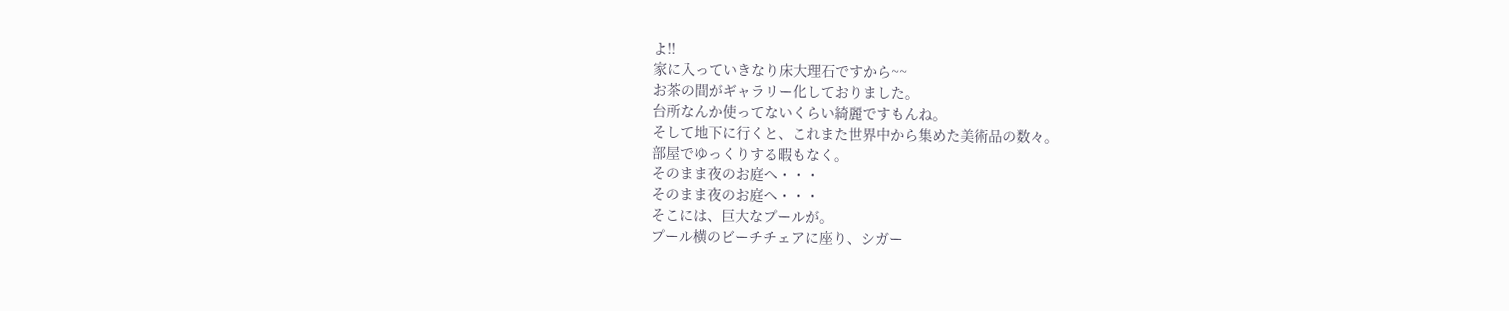よ!!
家に入っていきなり床大理石ですから~~
お茶の間がギャラリー化しておりました。
台所なんか使ってないくらい綺麗ですもんね。
そして地下に行くと、これまた世界中から集めた美術品の数々。
部屋でゆっくりする暇もなく。
そのまま夜のお庭へ・・・
そのまま夜のお庭へ・・・
そこには、巨大なプールが。
プール横のビーチチェアに座り、シガー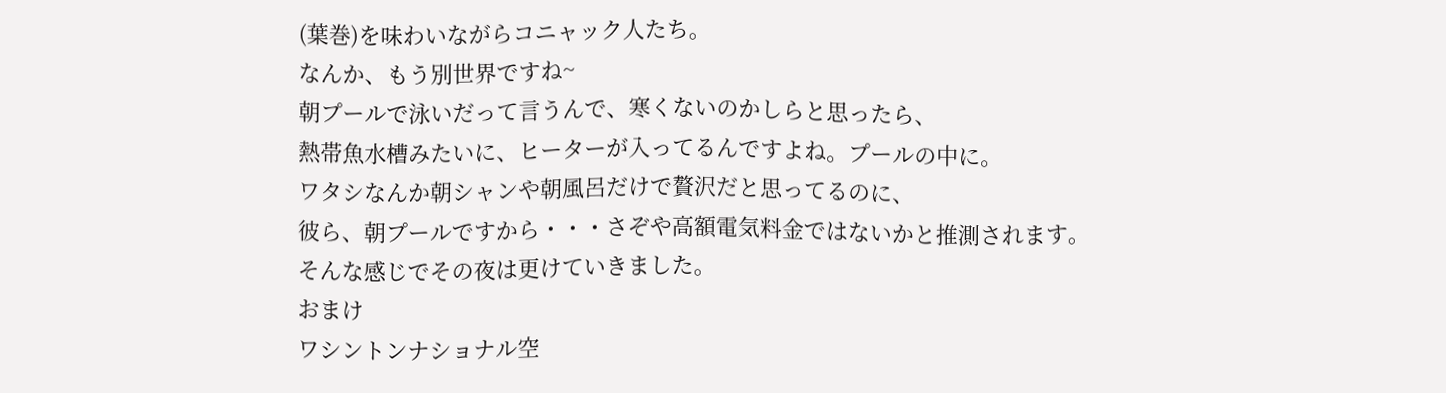(葉巻)を味わいながらコニャック人たち。
なんか、もう別世界ですね~
朝プールで泳いだって言うんで、寒くないのかしらと思ったら、
熱帯魚水槽みたいに、ヒーターが入ってるんですよね。プールの中に。
ワタシなんか朝シャンや朝風呂だけで贅沢だと思ってるのに、
彼ら、朝プールですから・・・さぞや高額電気料金ではないかと推測されます。
そんな感じでその夜は更けていきました。
おまけ
ワシントンナショナル空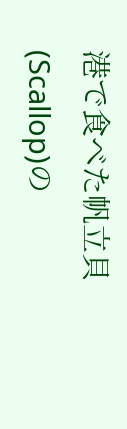港で食べた帆立貝(Scallop)の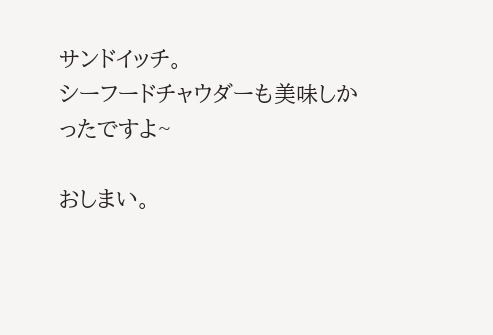サンドイッチ。
シーフードチャウダーも美味しかったですよ~

おしまい。